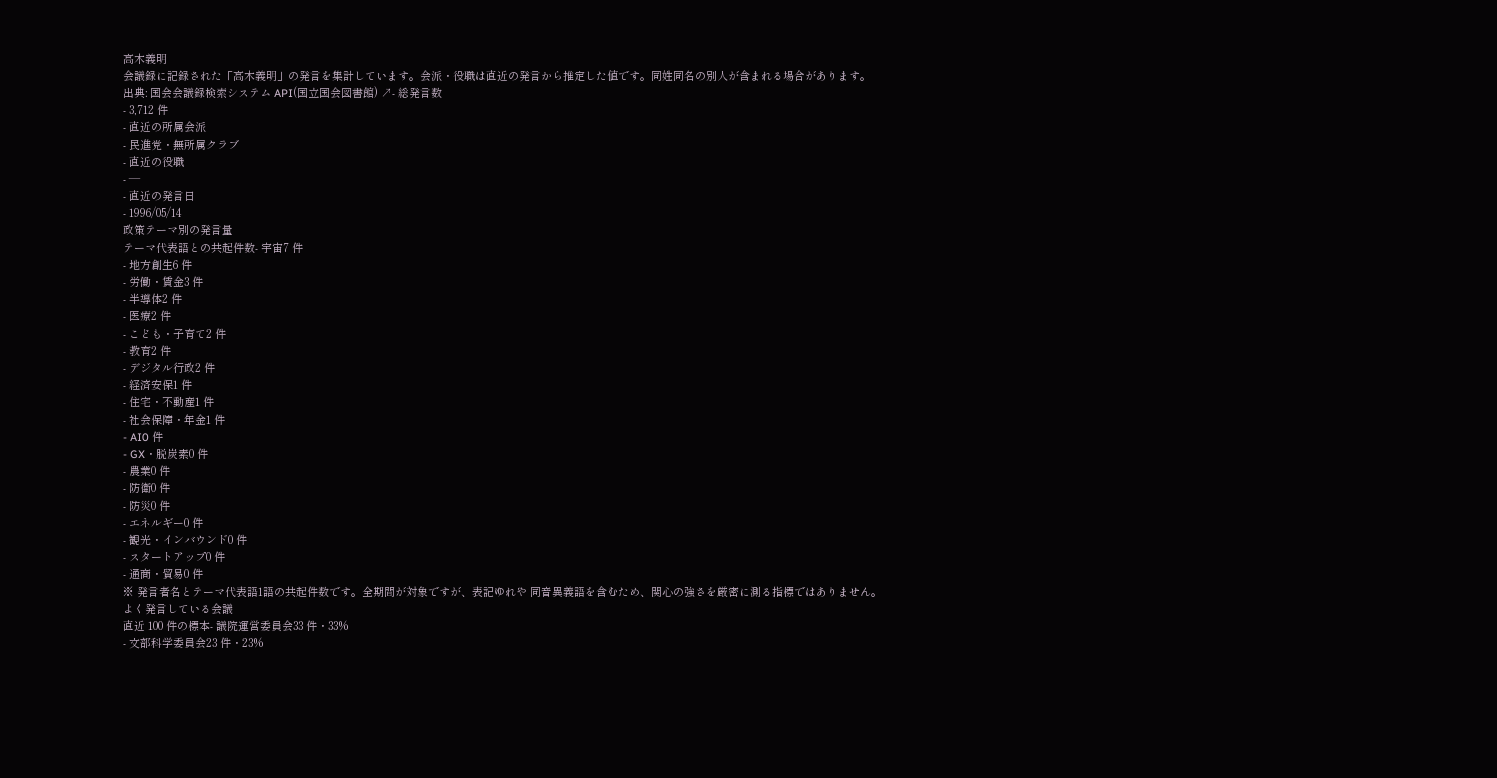高木義明
会議録に記録された「高木義明」の発言を集計しています。会派・役職は直近の発言から推定した値です。同姓同名の別人が含まれる場合があります。
出典: 国会会議録検索システム API(国立国会図書館) ↗- 総発言数
- 3,712 件
- 直近の所属会派
- 民進党・無所属クラブ
- 直近の役職
- —
- 直近の発言日
- 1996/05/14
政策テーマ別の発言量
テーマ代表語との共起件数- 宇宙7 件
- 地方創生6 件
- 労働・賃金3 件
- 半導体2 件
- 医療2 件
- こども・子育て2 件
- 教育2 件
- デジタル行政2 件
- 経済安保1 件
- 住宅・不動産1 件
- 社会保障・年金1 件
- AI0 件
- GX・脱炭素0 件
- 農業0 件
- 防衛0 件
- 防災0 件
- エネルギー0 件
- 観光・インバウンド0 件
- スタートアップ0 件
- 通商・貿易0 件
※ 発言者名とテーマ代表語1語の共起件数です。全期間が対象ですが、表記ゆれや 同音異義語を含むため、関心の強さを厳密に測る指標ではありません。
よく発言している会議
直近 100 件の標本- 議院運営委員会33 件・33%
- 文部科学委員会23 件・23%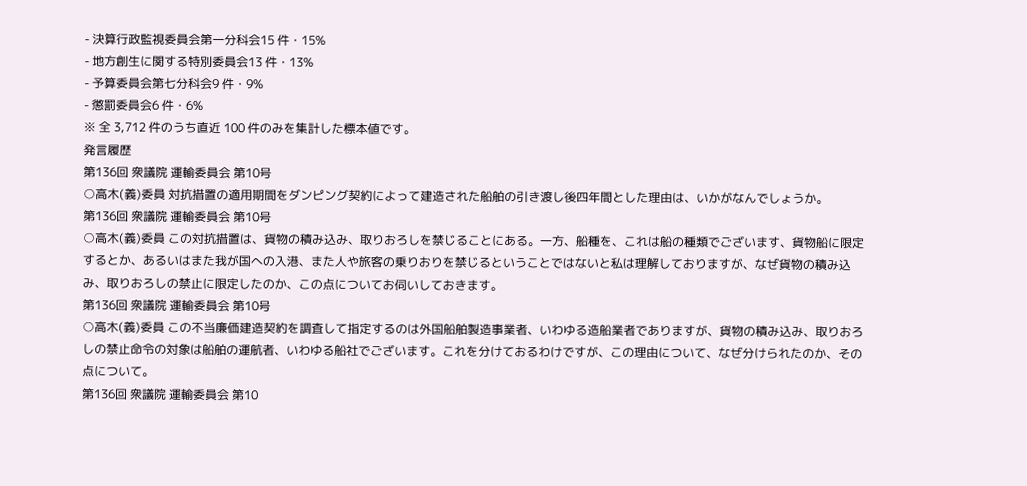- 決算行政監視委員会第一分科会15 件・15%
- 地方創生に関する特別委員会13 件・13%
- 予算委員会第七分科会9 件・9%
- 懲罰委員会6 件・6%
※ 全 3,712 件のうち直近 100 件のみを集計した標本値です。
発言履歴
第136回 衆議院 運輸委員会 第10号
○高木(義)委員 対抗措置の適用期間をダンピング契約によって建造された船舶の引き渡し後四年間とした理由は、いかがなんでしょうか。
第136回 衆議院 運輸委員会 第10号
○高木(義)委員 この対抗措置は、貨物の積み込み、取りおろしを禁じることにある。一方、船種を、これは船の種類でございます、貨物船に限定するとか、あるいはまた我が国への入港、また人や旅客の乗りおりを禁じるということではないと私は理解しておりますが、なぜ貨物の積み込み、取りおろしの禁止に限定したのか、この点についてお伺いしておきます。
第136回 衆議院 運輸委員会 第10号
○高木(義)委員 この不当廉価建造契約を調査して指定するのは外国船舶製造事業者、いわゆる造船業者でありますが、貨物の積み込み、取りおろしの禁止命令の対象は船舶の運航者、いわゆる船社でございます。これを分けておるわけですが、この理由について、なぜ分けられたのか、その点について。
第136回 衆議院 運輸委員会 第10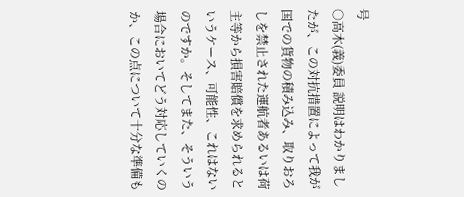号
○高木(義)委員 説明はわかりましたが、この対抗措置によって我が国での貨物の積み込み、取りおろしを禁止された運航者あるいは荷主等から損害賠償を求められるというケース、可能性、これはないのですか。そしてまた、そういう場合においてどう対応していくのか、この点について十分な準備も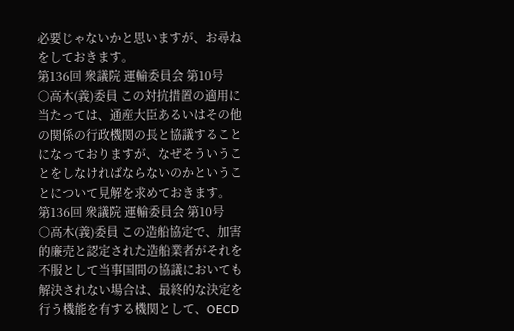必要じゃないかと思いますが、お尋ねをしておきます。
第136回 衆議院 運輸委員会 第10号
○高木(義)委員 この対抗措置の適用に当たっては、通産大臣あるいはその他の関係の行政機関の長と協議することになっておりますが、なぜそういうことをしなければならないのかということについて見解を求めておきます。
第136回 衆議院 運輸委員会 第10号
○高木(義)委員 この造船協定で、加害的廉売と認定された造船業者がそれを不服として当事国間の協議においても解決されない場合は、最終的な決定を行う機能を有する機関として、OECD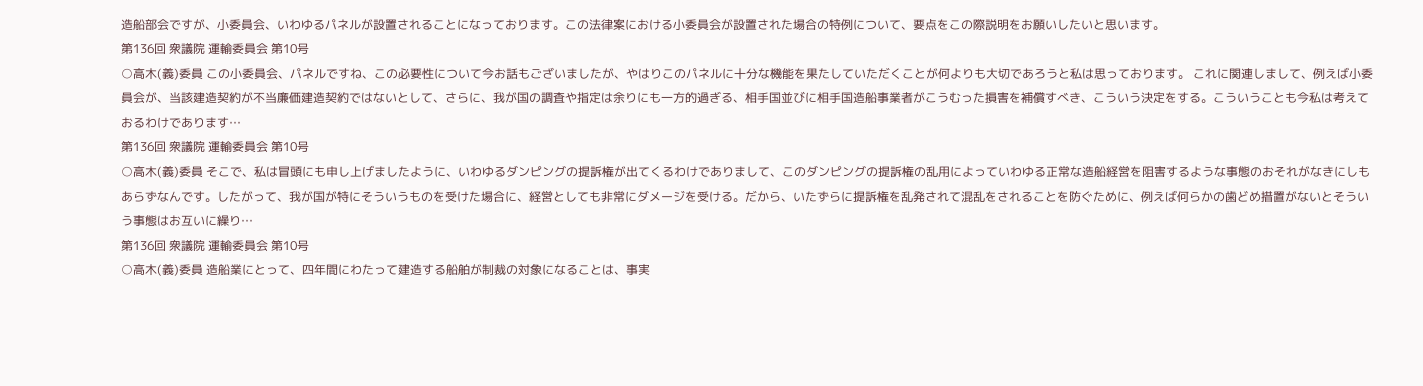造船部会ですが、小委員会、いわゆるパネルが設置されることになっております。この法律案における小委員会が設置された場合の特例について、要点をこの際説明をお願いしたいと思います。
第136回 衆議院 運輸委員会 第10号
○高木(義)委員 この小委員会、パネルですね、この必要性について今お話もございましたが、やはりこのパネルに十分な機能を果たしていただくことが何よりも大切であろうと私は思っております。 これに関連しまして、例えば小委員会が、当該建造契約が不当廉価建造契約ではないとして、さらに、我が国の調査や指定は余りにも一方的過ぎる、相手国並びに相手国造船事業者がこうむった損害を補償すべき、こういう決定をする。こういうことも今私は考えておるわけであります…
第136回 衆議院 運輸委員会 第10号
○高木(義)委員 そこで、私は冒頭にも申し上げましたように、いわゆるダンピングの提訴権が出てくるわけでありまして、このダンピングの提訴権の乱用によっていわゆる正常な造船経営を阻害するような事態のおそれがなきにしもあらずなんです。したがって、我が国が特にそういうものを受けた場合に、経営としても非常にダメージを受ける。だから、いたずらに提訴権を乱発されて混乱をされることを防ぐために、例えば何らかの歯どめ措置がないとそういう事態はお互いに繰り…
第136回 衆議院 運輸委員会 第10号
○高木(義)委員 造船業にとって、四年間にわたって建造する船舶が制裁の対象になることは、事実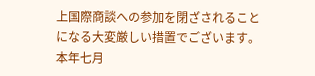上国際商談への参加を閉ざされることになる大変厳しい措置でございます。本年七月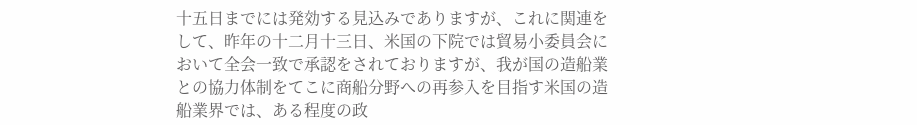十五日までには発効する見込みでありますが、これに関連をして、昨年の十二月十三日、米国の下院では貿易小委員会において全会一致で承認をされておりますが、我が国の造船業との協力体制をてこに商船分野への再参入を目指す米国の造船業界では、ある程度の政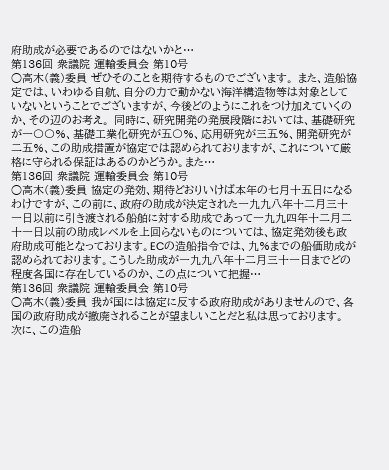府助成が必要であるのではないかと…
第136回 衆議院 運輸委員会 第10号
○高木(義)委員 ぜひそのことを期待するものでございます。 また、造船協定では、いわゆる自航、自分の力で動かない海洋構造物等は対象としていないということでございますが、今後どのようにこれをつけ加えていくのか、その辺のお考え。 同時に、研究開発の発展段階においては、基礎研究が一〇〇%、基礎工業化研究が五〇%、応用研究が三五%、開発研究が二五%、この助成措置が協定では認められておりますが、これについて厳格に守られる保証はあるのかどうか。また…
第136回 衆議院 運輸委員会 第10号
○高木(義)委員 協定の発効、期待どおりいけば本年の七月十五日になるわけですが、この前に、政府の助成が決定された一九九八年十二月三十一日以前に引き渡される船舶に対する助成であって一九九四年十二月二十一日以前の助成レベルを上回らないものについては、協定発効後も政府助成可能となっております。ECの造船指令では、九%までの船価助成が認められております。こうした助成が一九九八年十二月三十一日までどの程度各国に存在しているのか、この点について把握…
第136回 衆議院 運輸委員会 第10号
○高木(義)委員 我が国には協定に反する政府助成がありませんので、各国の政府助成が撤廃されることが望ましいことだと私は思っております。 次に、この造船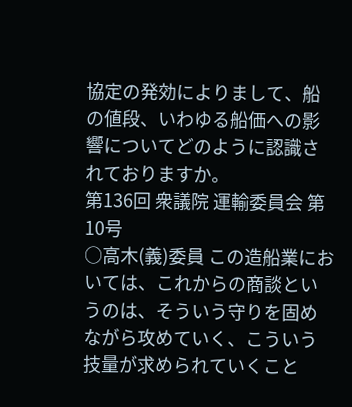協定の発効によりまして、船の値段、いわゆる船価への影響についてどのように認識されておりますか。
第136回 衆議院 運輸委員会 第10号
○高木(義)委員 この造船業においては、これからの商談というのは、そういう守りを固めながら攻めていく、こういう技量が求められていくこと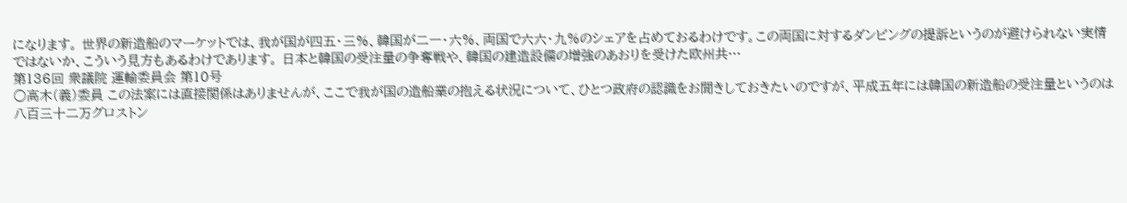になります。 世界の新造船のマーケットでは、我が国が四五・三%、韓国が二一・六%、両国で六六・九%のシェアを占めておるわけです。この両国に対するダンピングの提訴というのが避けられない実情ではないか、こういう見方もあるわけであります。 日本と韓国の受注量の争奪戦や、韓国の建造設備の増強のあおりを受けた欧州共…
第136回 衆議院 運輸委員会 第10号
○高木(義)委員 この法案には直接関係はありませんが、ここで我が国の造船業の抱える状況について、ひとつ政府の認識をお聞きしておきたいのですが、平成五年には韓国の新造船の受注量というのは八百三十二万グロストン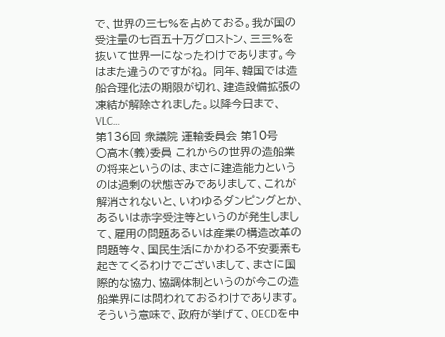で、世界の三七%を占めておる。我が国の受注量の七百五十万グロストン、三三%を抜いて世界一になったわけであります。今はまた違うのですがね。 同年、韓国では造船合理化法の期限が切れ、建造設備拡張の凍結が解除されました。以降今日まで、VLC…
第136回 衆議院 運輸委員会 第10号
○高木(義)委員 これからの世界の造船業の将来というのは、まさに建造能力というのは過剰の状態ぎみでありまして、これが解消されないと、いわゆるダンピングとか、あるいは赤字受注等というのが発生しまして、雇用の問題あるいは産業の構造改革の問題等々、国民生活にかかわる不安要素も起きてくるわけでございまして、まさに国際的な協力、協調体制というのが今この造船業界には問われておるわけであります。そういう意味で、政府が挙げて、OECDを中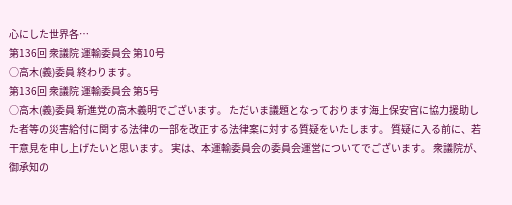心にした世界各…
第136回 衆議院 運輸委員会 第10号
○高木(義)委員 終わります。
第136回 衆議院 運輸委員会 第5号
○高木(義)委員 新進党の高木義明でございます。 ただいま議題となっております海上保安官に協力援助した者等の災害給付に関する法律の一部を改正する法律案に対する質疑をいたします。 質疑に入る前に、若干意見を申し上げたいと思います。 実は、本運輸委員会の委員会運営についてでございます。 衆議院が、御承知の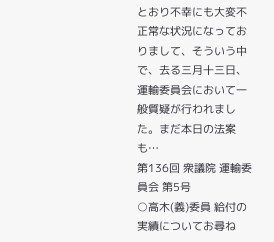とおり不幸にも大変不正常な状況になっておりまして、そういう中で、去る三月十三日、運輸委員会において一般質疑が行われました。まだ本日の法案も…
第136回 衆議院 運輸委員会 第5号
○高木(義)委員 給付の実績についてお尋ね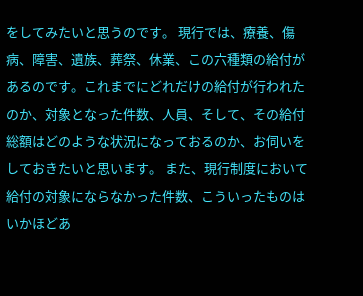をしてみたいと思うのです。 現行では、療養、傷病、障害、遺族、葬祭、休業、この六種類の給付があるのです。これまでにどれだけの給付が行われたのか、対象となった件数、人員、そして、その給付総額はどのような状況になっておるのか、お伺いをしておきたいと思います。 また、現行制度において給付の対象にならなかった件数、こういったものはいかほどあ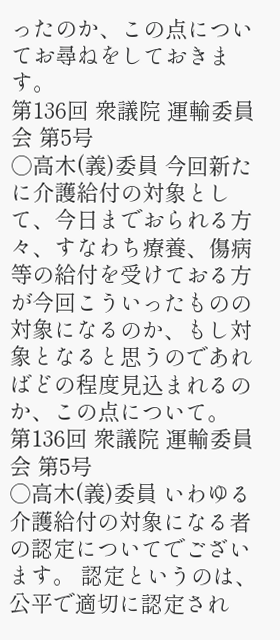ったのか、この点についてお尋ねをしておきます。
第136回 衆議院 運輸委員会 第5号
○高木(義)委員 今回新たに介護給付の対象として、今日までおられる方々、すなわち療養、傷病等の給付を受けておる方が今回こういったものの対象になるのか、もし対象となると思うのであればどの程度見込まれるのか、この点について。
第136回 衆議院 運輸委員会 第5号
○高木(義)委員 いわゆる介護給付の対象になる者の認定についてでございます。 認定というのは、公平で適切に認定され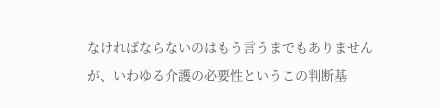なければならないのはもう言うまでもありませんが、いわゆる介護の必要性というこの判断基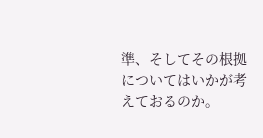準、そしてその根拠についてはいかが考えておるのか。